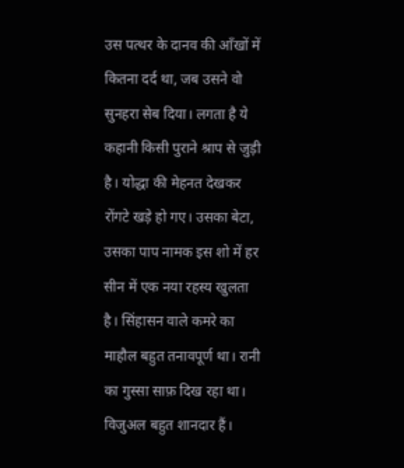उस पत्थर के दानव की आँखों में कितना दर्द था, जब उसने वो सुनहरा सेब दिया। लगता है ये कहानी किसी पुराने श्राप से जुड़ी है। योद्धा की मेहनत देखकर रोंगटे खड़े हो गए। उसका बेटा, उसका पाप नामक इस शो में हर सीन में एक नया रहस्य खुलता है। सिंहासन वाले कमरे का माहौल बहुत तनावपूर्ण था। रानी का गुस्सा साफ़ दिख रहा था। विजुअल बहुत शानदार हैं।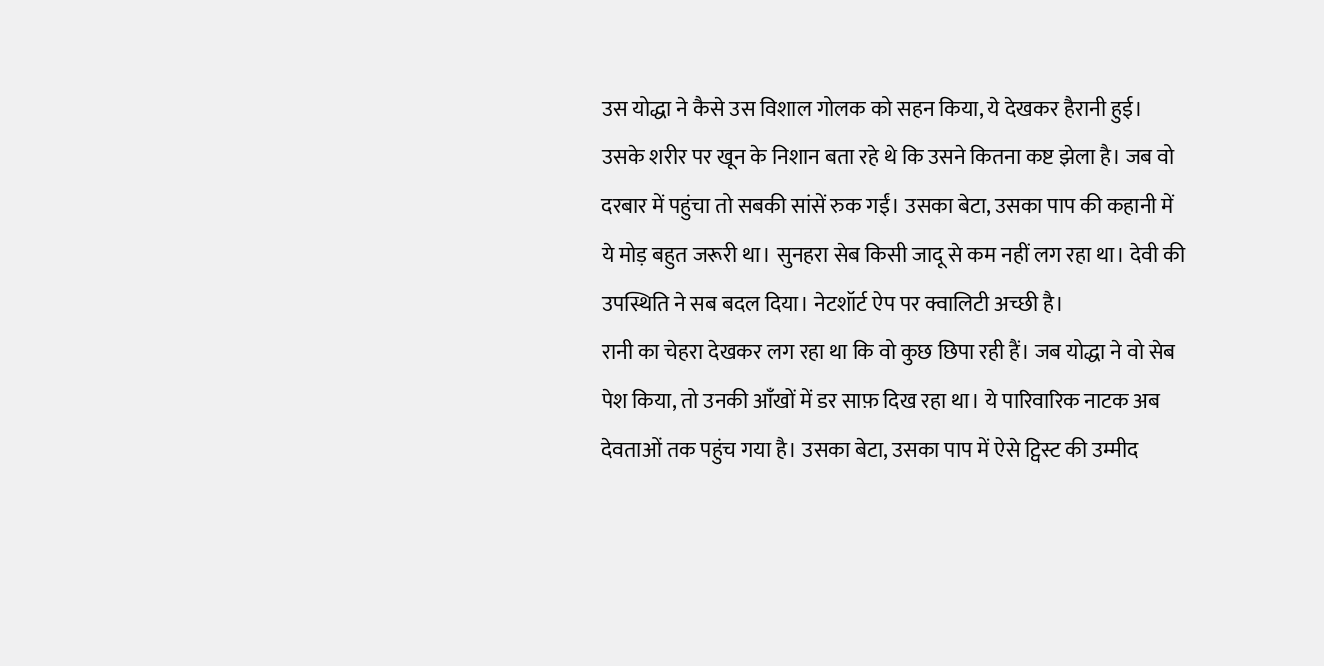उस योद्धा ने कैसे उस विशाल गोलक को सहन किया, ये देखकर हैरानी हुई। उसके शरीर पर खून के निशान बता रहे थे कि उसने कितना कष्ट झेला है। जब वो दरबार में पहुंचा तो सबकी सांसें रुक गईं। उसका बेटा, उसका पाप की कहानी में ये मोड़ बहुत जरूरी था। सुनहरा सेब किसी जादू से कम नहीं लग रहा था। देवी की उपस्थिति ने सब बदल दिया। नेटशॉर्ट ऐप पर क्वालिटी अच्छी है।
रानी का चेहरा देखकर लग रहा था कि वो कुछ छिपा रही हैं। जब योद्धा ने वो सेब पेश किया, तो उनकी आँखों में डर साफ़ दिख रहा था। ये पारिवारिक नाटक अब देवताओं तक पहुंच गया है। उसका बेटा, उसका पाप में ऐसे ट्विस्ट की उम्मीद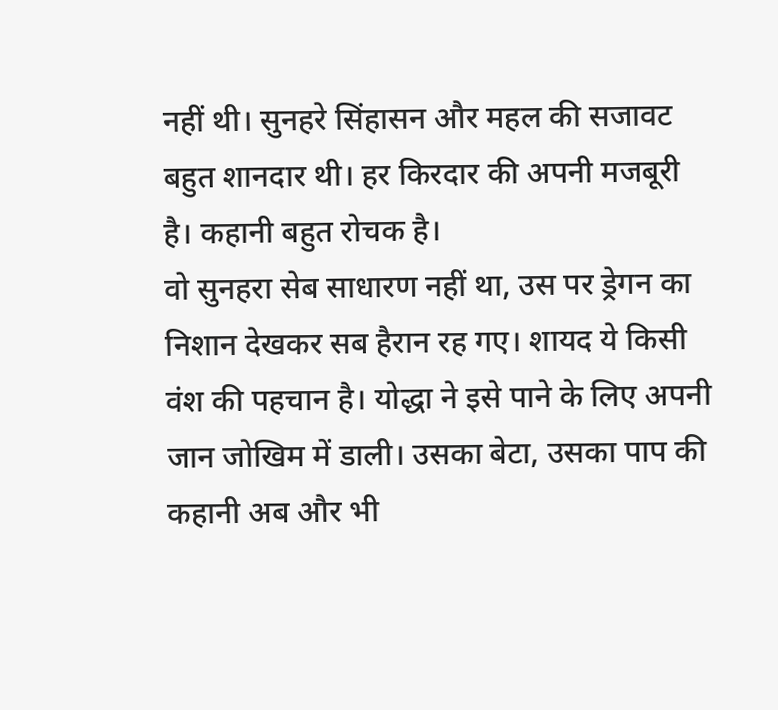नहीं थी। सुनहरे सिंहासन और महल की सजावट बहुत शानदार थी। हर किरदार की अपनी मजबूरी है। कहानी बहुत रोचक है।
वो सुनहरा सेब साधारण नहीं था, उस पर ड्रेगन का निशान देखकर सब हैरान रह गए। शायद ये किसी वंश की पहचान है। योद्धा ने इसे पाने के लिए अपनी जान जोखिम में डाली। उसका बेटा, उसका पाप की कहानी अब और भी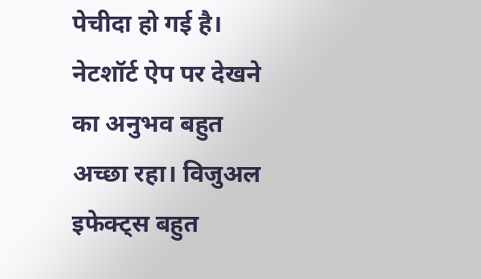पेचीदा हो गई है। नेटशॉर्ट ऐप पर देखने का अनुभव बहुत अच्छा रहा। विजुअल इफेक्ट्स बहुत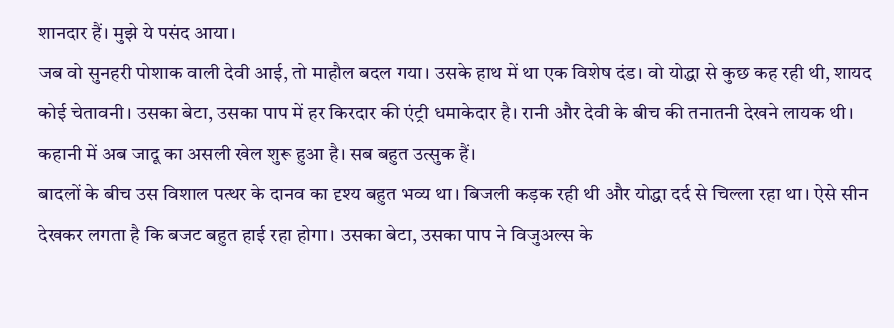शानदार हैं। मुझे ये पसंद आया।
जब वो सुनहरी पोशाक वाली देवी आई, तो माहौल बदल गया। उसके हाथ में था एक विशेष दंड। वो योद्धा से कुछ कह रही थी, शायद कोई चेतावनी। उसका बेटा, उसका पाप में हर किरदार की एंट्री धमाकेदार है। रानी और देवी के बीच की तनातनी देखने लायक थी। कहानी में अब जादू का असली खेल शुरू हुआ है। सब बहुत उत्सुक हैं।
बादलों के बीच उस विशाल पत्थर के दानव का दृश्य बहुत भव्य था। बिजली कड़क रही थी और योद्धा दर्द से चिल्ला रहा था। ऐसे सीन देखकर लगता है कि बजट बहुत हाई रहा होगा। उसका बेटा, उसका पाप ने विजुअल्स के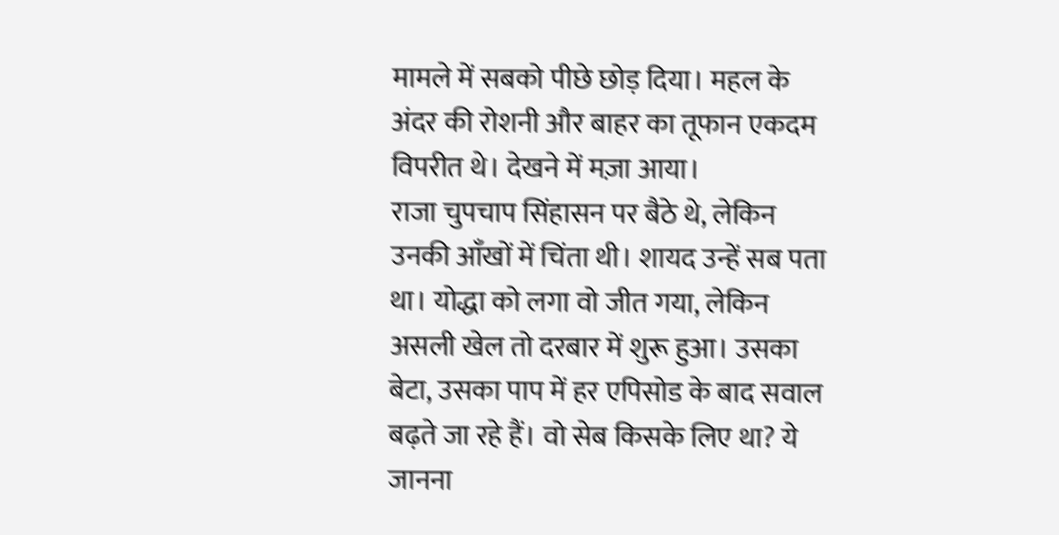मामले में सबको पीछे छोड़ दिया। महल के अंदर की रोशनी और बाहर का तूफान एकदम विपरीत थे। देखने में मज़ा आया।
राजा चुपचाप सिंहासन पर बैठे थे, लेकिन उनकी आँखों में चिंता थी। शायद उन्हें सब पता था। योद्धा को लगा वो जीत गया, लेकिन असली खेल तो दरबार में शुरू हुआ। उसका बेटा, उसका पाप में हर एपिसोड के बाद सवाल बढ़ते जा रहे हैं। वो सेब किसके लिए था? ये जानना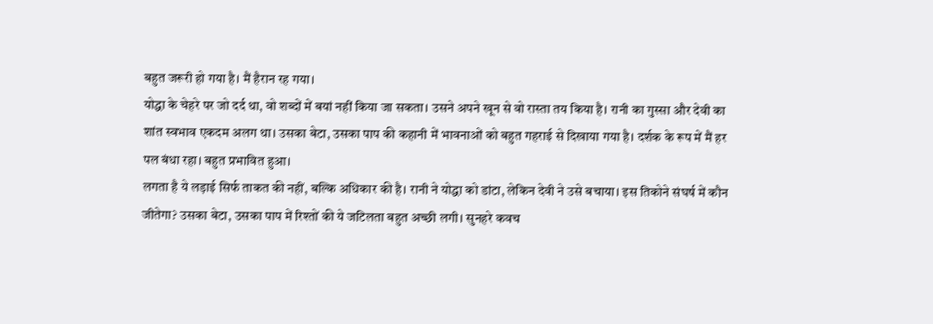बहुत जरूरी हो गया है। मैं हैरान रह गया।
योद्धा के चेहरे पर जो दर्द था, वो शब्दों में बयां नहीं किया जा सकता। उसने अपने खून से वो रास्ता तय किया है। रानी का गुस्सा और देवी का शांत स्वभाव एकदम अलग था। उसका बेटा, उसका पाप की कहानी में भावनाओं को बहुत गहराई से दिखाया गया है। दर्शक के रूप में मैं हर पल बंधा रहा। बहुत प्रभावित हुआ।
लगता है ये लड़ाई सिर्फ ताकत की नहीं, बल्कि अधिकार की है। रानी ने योद्धा को डांटा, लेकिन देवी ने उसे बचाया। इस तिकोने संघर्ष में कौन जीतेगा? उसका बेटा, उसका पाप में रिश्तों की ये जटिलता बहुत अच्छी लगी। सुनहरे कवच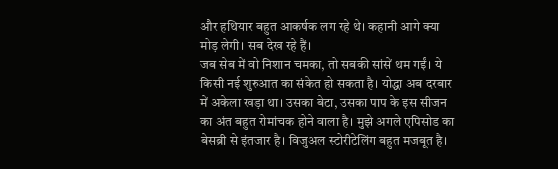और हथियार बहुत आकर्षक लग रहे थे। कहानी आगे क्या मोड़ लेगी। सब देख रहे हैं।
जब सेब में वो निशान चमका, तो सबकी सांसें थम गईं। ये किसी नई शुरुआत का संकेत हो सकता है। योद्धा अब दरबार में अकेला खड़ा था। उसका बेटा, उसका पाप के इस सीजन का अंत बहुत रोमांचक होने वाला है। मुझे अगले एपिसोड का बेसब्री से इंतजार है। विजुअल स्टोरीटेलिंग बहुत मजबूत है।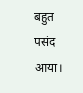बहुत पसंद आया।